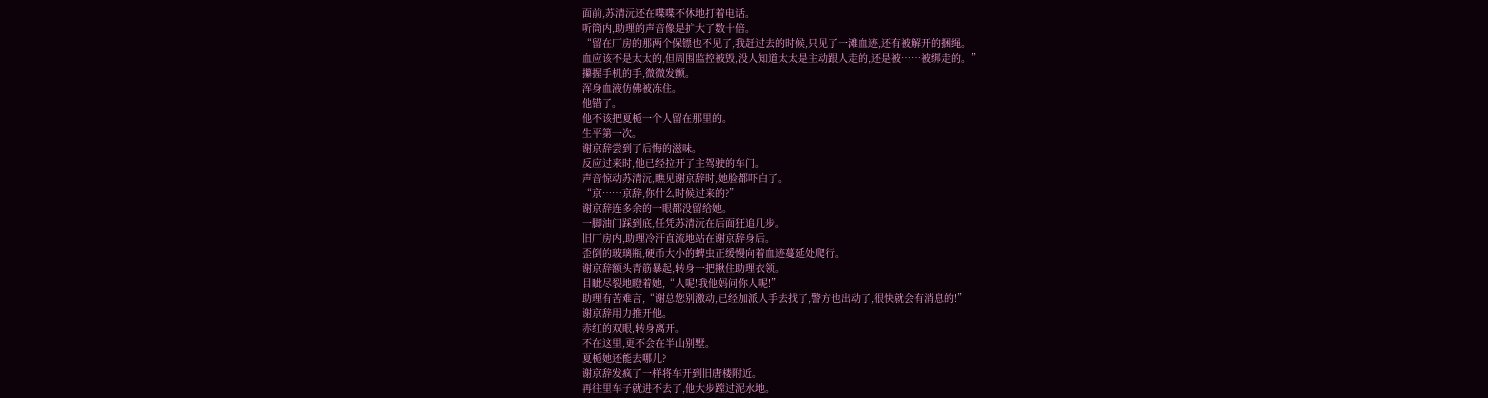面前,苏清沅还在喋喋不休地打着电话。
听筒内,助理的声音像是扩大了数十倍。
“留在厂房的那两个保镖也不见了,我赶过去的时候,只见了一滩血迹,还有被解开的捆绳。
血应该不是太太的,但周围监控被毁,没人知道太太是主动跟人走的,还是被……被绑走的。”
攥握手机的手,微微发颤。
浑身血液仿佛被冻住。
他错了。
他不该把夏栀一个人留在那里的。
生平第一次。
谢京辞尝到了后悔的滋味。
反应过来时,他已经拉开了主驾驶的车门。
声音惊动苏清沅,瞧见谢京辞时,她脸都吓白了。
“京……京辞,你什么时候过来的?”
谢京辞连多余的一眼都没留给她。
一脚油门踩到底,任凭苏清沅在后面狂追几步。
旧厂房内,助理冷汗直流地站在谢京辞身后。
歪倒的玻璃瓶,硬币大小的蜱虫正缓慢向着血迹蔓延处爬行。
谢京辞额头青筋暴起,转身一把揪住助理衣领。
目眦尽裂地瞪着她,“人呢!我他妈问你人呢!”
助理有苦难言,“谢总您别激动,已经加派人手去找了,警方也出动了,很快就会有消息的!”
谢京辞用力推开他。
赤红的双眼,转身离开。
不在这里,更不会在半山别墅。
夏栀她还能去哪儿?
谢京辞发疯了一样将车开到旧唐楼附近。
再往里车子就进不去了,他大步蹚过泥水地。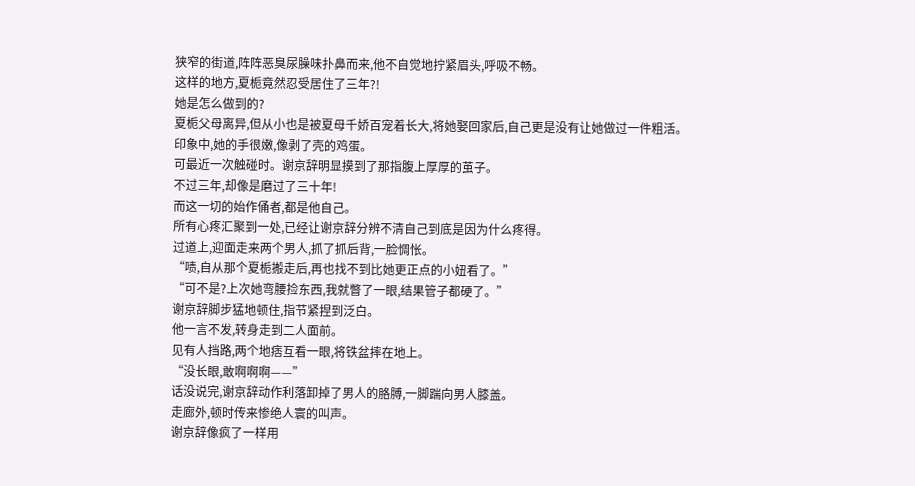狭窄的街道,阵阵恶臭尿臊味扑鼻而来,他不自觉地拧紧眉头,呼吸不畅。
这样的地方,夏栀竟然忍受居住了三年?!
她是怎么做到的?
夏栀父母离异,但从小也是被夏母千娇百宠着长大,将她娶回家后,自己更是没有让她做过一件粗活。
印象中,她的手很嫩,像剥了壳的鸡蛋。
可最近一次触碰时。谢京辞明显摸到了那指腹上厚厚的茧子。
不过三年,却像是磨过了三十年!
而这一切的始作俑者,都是他自己。
所有心疼汇聚到一处,已经让谢京辞分辨不清自己到底是因为什么疼得。
过道上,迎面走来两个男人,抓了抓后背,一脸惆怅。
“啧,自从那个夏栀搬走后,再也找不到比她更正点的小妞看了。”
“可不是?上次她弯腰捡东西,我就瞥了一眼,结果管子都硬了。”
谢京辞脚步猛地顿住,指节紧捏到泛白。
他一言不发,转身走到二人面前。
见有人挡路,两个地痞互看一眼,将铁盆摔在地上。
“没长眼,敢啊啊啊——”
话没说完,谢京辞动作利落卸掉了男人的胳膊,一脚踹向男人膝盖。
走廊外,顿时传来惨绝人寰的叫声。
谢京辞像疯了一样用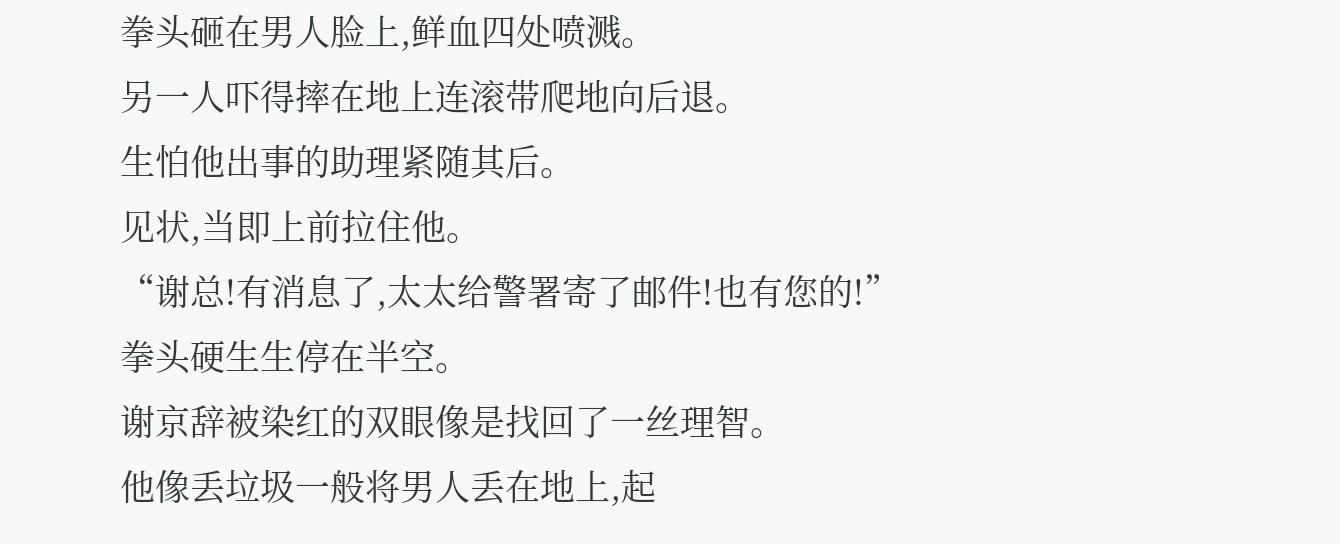拳头砸在男人脸上,鲜血四处喷溅。
另一人吓得摔在地上连滚带爬地向后退。
生怕他出事的助理紧随其后。
见状,当即上前拉住他。
“谢总!有消息了,太太给警署寄了邮件!也有您的!”
拳头硬生生停在半空。
谢京辞被染红的双眼像是找回了一丝理智。
他像丢垃圾一般将男人丢在地上,起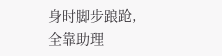身时脚步踉跄,全靠助理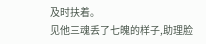及时扶着。
见他三魂丢了七魄的样子,助理脸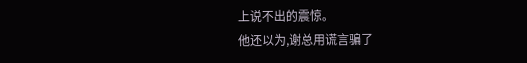上说不出的震惊。
他还以为,谢总用谎言骗了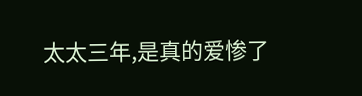太太三年,是真的爱惨了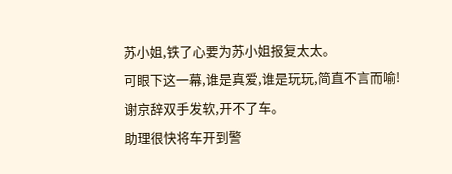苏小姐,铁了心要为苏小姐报复太太。
可眼下这一幕,谁是真爱,谁是玩玩,简直不言而喻!
谢京辞双手发软,开不了车。
助理很快将车开到警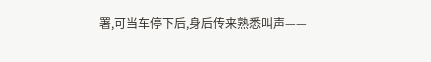署,可当车停下后,身后传来熟悉叫声——